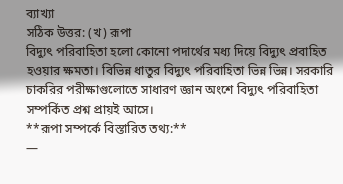ব্যাখ্যা
সঠিক উত্তর: (খ) রূপা
বিদ্যুৎ পরিবাহিতা হলো কোনো পদার্থের মধ্য দিয়ে বিদ্যুৎ প্রবাহিত হওয়ার ক্ষমতা। বিভিন্ন ধাতুর বিদ্যুৎ পরিবাহিতা ভিন্ন ভিন্ন। সরকারি চাকরির পরীক্ষাগুলোতে সাধারণ জ্ঞান অংশে বিদ্যুৎ পরিবাহিতা সম্পর্কিত প্রশ্ন প্রায়ই আসে।
**রূপা সম্পর্কে বিস্তারিত তথ্য:**
—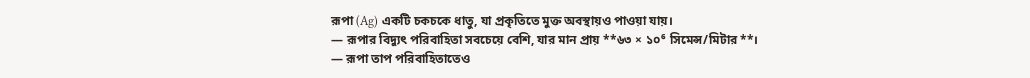রূপা (Ag) একটি চকচকে ধাতু, যা প্রকৃতিতে মুক্ত অবস্থায়ও পাওয়া যায়।
— রূপার বিদ্যুৎ পরিবাহিতা সবচেয়ে বেশি, যার মান প্রায় **৬৩ × ১০⁶ সিমেন্স/মিটার**।
— রূপা তাপ পরিবাহিতাতেও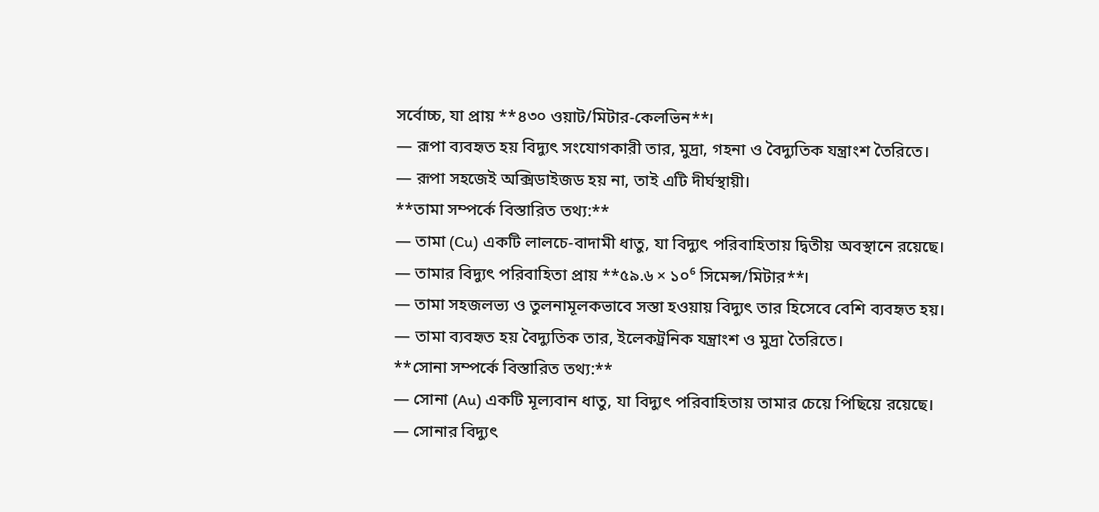সর্বোচ্চ, যা প্রায় **৪৩০ ওয়াট/মিটার-কেলভিন**।
— রূপা ব্যবহৃত হয় বিদ্যুৎ সংযোগকারী তার, মুদ্রা, গহনা ও বৈদ্যুতিক যন্ত্রাংশ তৈরিতে।
— রূপা সহজেই অক্সিডাইজড হয় না, তাই এটি দীর্ঘস্থায়ী।
**তামা সম্পর্কে বিস্তারিত তথ্য:**
— তামা (Cu) একটি লালচে-বাদামী ধাতু, যা বিদ্যুৎ পরিবাহিতায় দ্বিতীয় অবস্থানে রয়েছে।
— তামার বিদ্যুৎ পরিবাহিতা প্রায় **৫৯.৬ × ১০⁶ সিমেন্স/মিটার**।
— তামা সহজলভ্য ও তুলনামূলকভাবে সস্তা হওয়ায় বিদ্যুৎ তার হিসেবে বেশি ব্যবহৃত হয়।
— তামা ব্যবহৃত হয় বৈদ্যুতিক তার, ইলেকট্রনিক যন্ত্রাংশ ও মুদ্রা তৈরিতে।
**সোনা সম্পর্কে বিস্তারিত তথ্য:**
— সোনা (Au) একটি মূল্যবান ধাতু, যা বিদ্যুৎ পরিবাহিতায় তামার চেয়ে পিছিয়ে রয়েছে।
— সোনার বিদ্যুৎ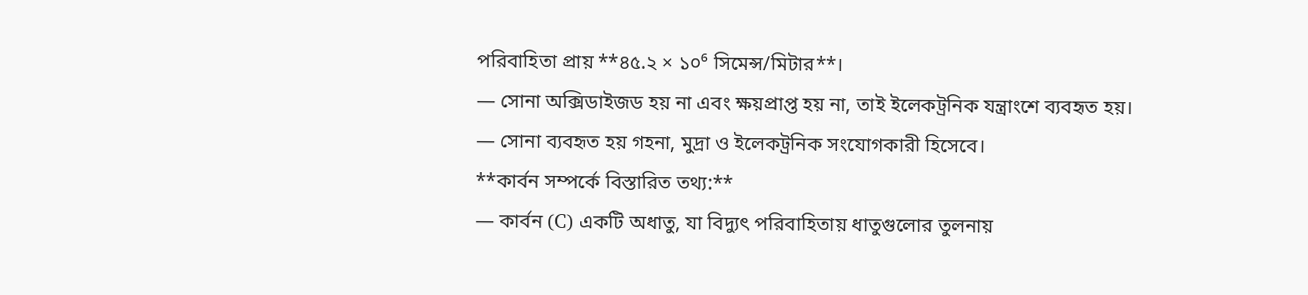পরিবাহিতা প্রায় **৪৫.২ × ১০⁶ সিমেন্স/মিটার**।
— সোনা অক্সিডাইজড হয় না এবং ক্ষয়প্রাপ্ত হয় না, তাই ইলেকট্রনিক যন্ত্রাংশে ব্যবহৃত হয়।
— সোনা ব্যবহৃত হয় গহনা, মুদ্রা ও ইলেকট্রনিক সংযোগকারী হিসেবে।
**কার্বন সম্পর্কে বিস্তারিত তথ্য:**
— কার্বন (C) একটি অধাতু, যা বিদ্যুৎ পরিবাহিতায় ধাতুগুলোর তুলনায়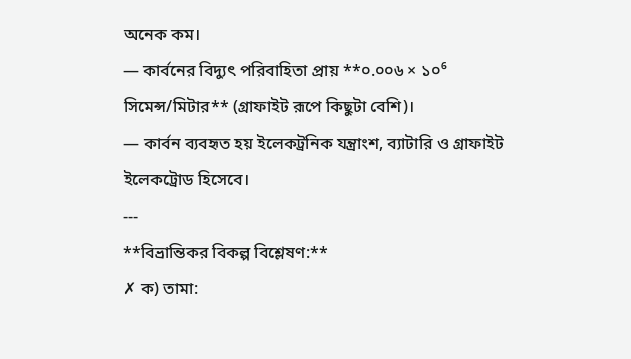অনেক কম।
— কার্বনের বিদ্যুৎ পরিবাহিতা প্রায় **০.০০৬ × ১০⁶ সিমেন্স/মিটার** (গ্রাফাইট রূপে কিছুটা বেশি)।
— কার্বন ব্যবহৃত হয় ইলেকট্রনিক যন্ত্রাংশ, ব্যাটারি ও গ্রাফাইট ইলেকট্রোড হিসেবে।
---
**বিভ্রান্তিকর বিকল্প বিশ্লেষণ:**
✗ ক) তামা: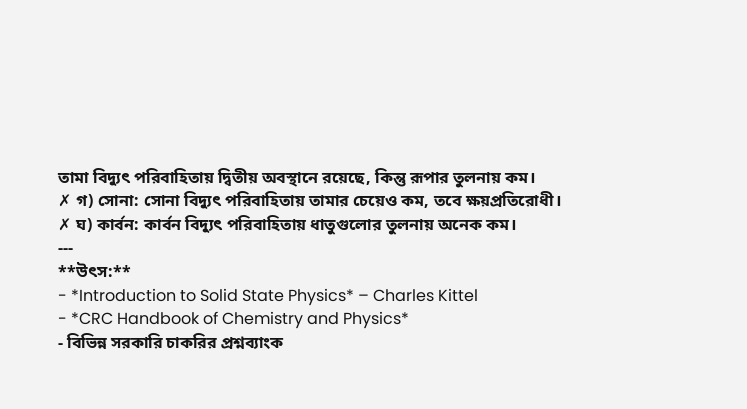তামা বিদ্যুৎ পরিবাহিতায় দ্বিতীয় অবস্থানে রয়েছে, কিন্তু রূপার তুলনায় কম।
✗ গ) সোনা: সোনা বিদ্যুৎ পরিবাহিতায় তামার চেয়েও কম, তবে ক্ষয়প্রতিরোধী।
✗ ঘ) কার্বন: কার্বন বিদ্যুৎ পরিবাহিতায় ধাতুগুলোর তুলনায় অনেক কম।
---
**উৎস:**
- *Introduction to Solid State Physics* – Charles Kittel
- *CRC Handbook of Chemistry and Physics*
- বিভিন্ন সরকারি চাকরির প্রশ্নব্যাংক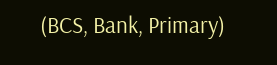(BCS, Bank, Primary)